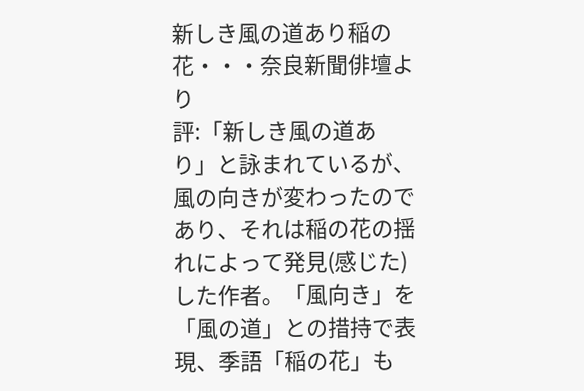新しき風の道あり稲の花・・・奈良新聞俳壇より
評:「新しき風の道あり」と詠まれているが、風の向きが変わったのであり、それは稲の花の揺れによって発見(感じた)した作者。「風向き」を「風の道」との措持で表現、季語「稲の花」も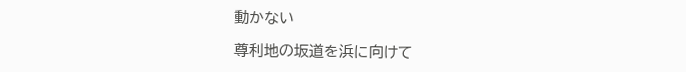動かない

尊利地の坂道を浜に向けて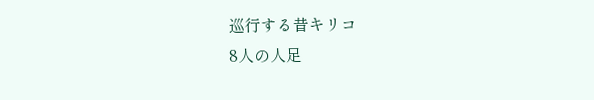巡行する昔キリコ
8人の人足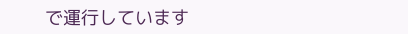で運行しています